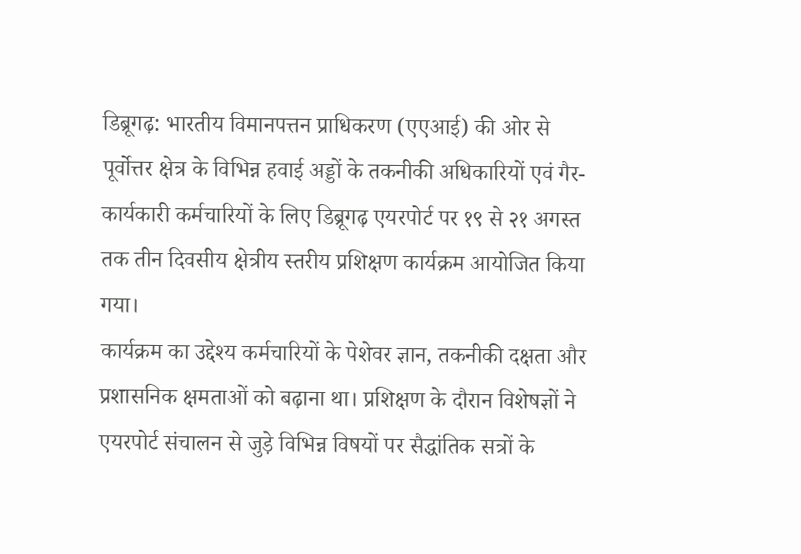डिब्रूगढ़: भारतीय विमानपत्तन प्राधिकरण (एएआई) की ओर से पूर्वोत्तर क्षेत्र के विभिन्न हवाई अड्डों के तकनीकी अधिकारियों एवं गैर-कार्यकारी कर्मचारियों के लिए डिब्रूगढ़ एयरपोर्ट पर १९ से २१ अगस्त तक तीन दिवसीय क्षेत्रीय स्तरीय प्रशिक्षण कार्यक्रम आयोजित किया गया।
कार्यक्रम का उद्देश्य कर्मचारियों के पेशेवर ज्ञान, तकनीकी दक्षता और प्रशासनिक क्षमताओं को बढ़ाना था। प्रशिक्षण के दौरान विशेषज्ञों ने एयरपोर्ट संचालन से जुड़े विभिन्न विषयों पर सैद्धांतिक सत्रों के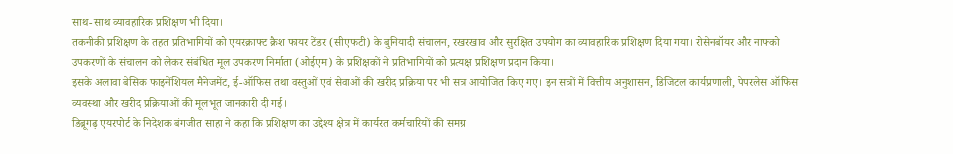साथ-साथ व्यावहारिक प्रशिक्षण भी दिया।
तकनीकी प्रशिक्षण के तहत प्रतिभागियों को एयरक्राफ्ट क्रैश फायर टेंडर (सीएफटी) के बुनियादी संचालन, रखरखाव और सुरक्षित उपयोग का व्यावहारिक प्रशिक्षण दिया गया। रोसेनबॉयर और नाफ्को उपकरणों के संचालन को लेकर संबंधित मूल उपकरण निर्माता (ओईएम) के प्रशिक्षकों ने प्रतिभागियों को प्रत्यक्ष प्रशिक्षण प्रदान किया।
इसके अलावा बेसिक फाइनेंशियल मैनेजमेंट, ई-ऑफिस तथा वस्तुओं एवं सेवाओं की खरीद प्रक्रिया पर भी सत्र आयोजित किए गए। इन सत्रों में वित्तीय अनुशासन, डिजिटल कार्यप्रणाली, पेपरलेस ऑफिस व्यवस्था और खरीद प्रक्रियाओं की मूलभूत जानकारी दी गई।
डिब्रूगढ़ एयरपोर्ट के निदेशक बंगजीत साहा ने कहा कि प्रशिक्षण का उद्देश्य क्षेत्र में कार्यरत कर्मचारियों की समग्र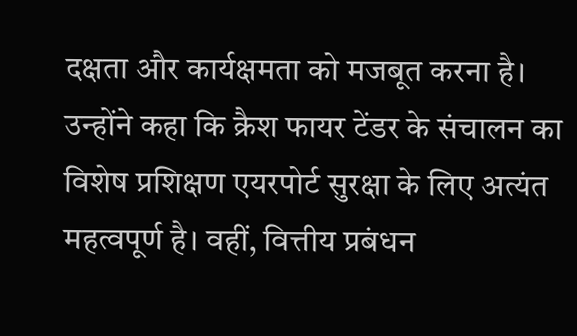दक्षता और कार्यक्षमता को मजबूत करना है। उन्होंने कहा कि क्रैश फायर टेंडर के संचालन का विशेष प्रशिक्षण एयरपोर्ट सुरक्षा के लिए अत्यंत महत्वपूर्ण है। वहीं, वित्तीय प्रबंधन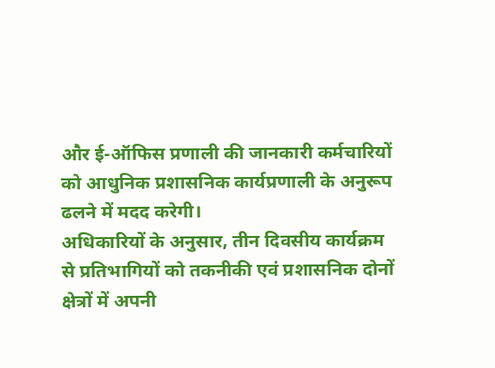और ई-ऑफिस प्रणाली की जानकारी कर्मचारियों को आधुनिक प्रशासनिक कार्यप्रणाली के अनुरूप ढलने में मदद करेगी।
अधिकारियों के अनुसार, तीन दिवसीय कार्यक्रम से प्रतिभागियों को तकनीकी एवं प्रशासनिक दोनों क्षेत्रों में अपनी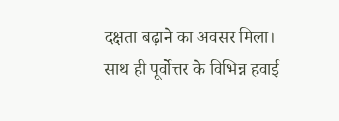दक्षता बढ़ाने का अवसर मिला। साथ ही पूर्वोत्तर के विभिन्न हवाई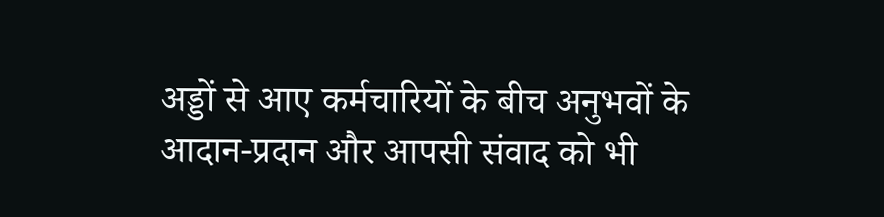अड्डों से आए कर्मचारियों के बीच अनुभवों के आदान-प्रदान और आपसी संवाद को भी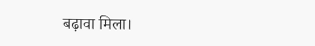बढ़ावा मिला।